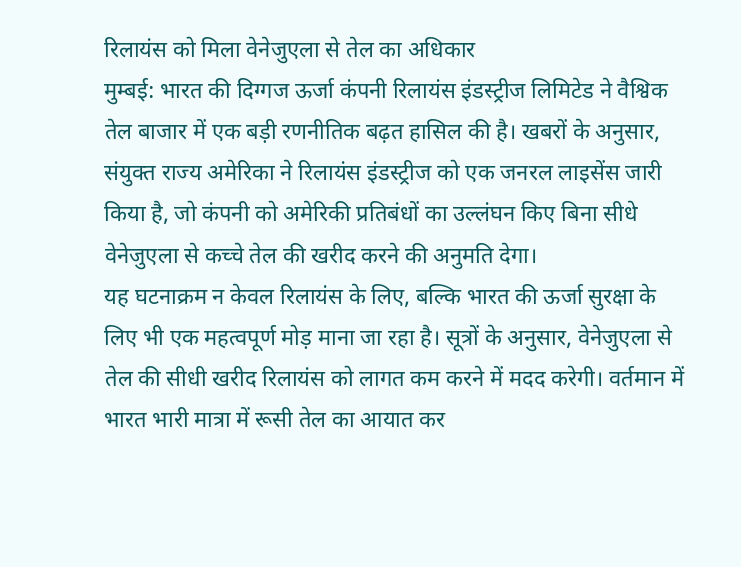रिलायंस को मिला वेनेजुएला से तेल का अधिकार
मुम्बई: भारत की दिग्गज ऊर्जा कंपनी रिलायंस इंडस्ट्रीज लिमिटेड ने वैश्विक तेल बाजार में एक बड़ी रणनीतिक बढ़त हासिल की है। खबरों के अनुसार, संयुक्त राज्य अमेरिका ने रिलायंस इंडस्ट्रीज को एक जनरल लाइसेंस जारी किया है, जो कंपनी को अमेरिकी प्रतिबंधों का उल्लंघन किए बिना सीधे वेनेजुएला से कच्चे तेल की खरीद करने की अनुमति देगा।
यह घटनाक्रम न केवल रिलायंस के लिए, बल्कि भारत की ऊर्जा सुरक्षा के लिए भी एक महत्वपूर्ण मोड़ माना जा रहा है। सूत्रों के अनुसार, वेनेजुएला से तेल की सीधी खरीद रिलायंस को लागत कम करने में मदद करेगी। वर्तमान में भारत भारी मात्रा में रूसी तेल का आयात कर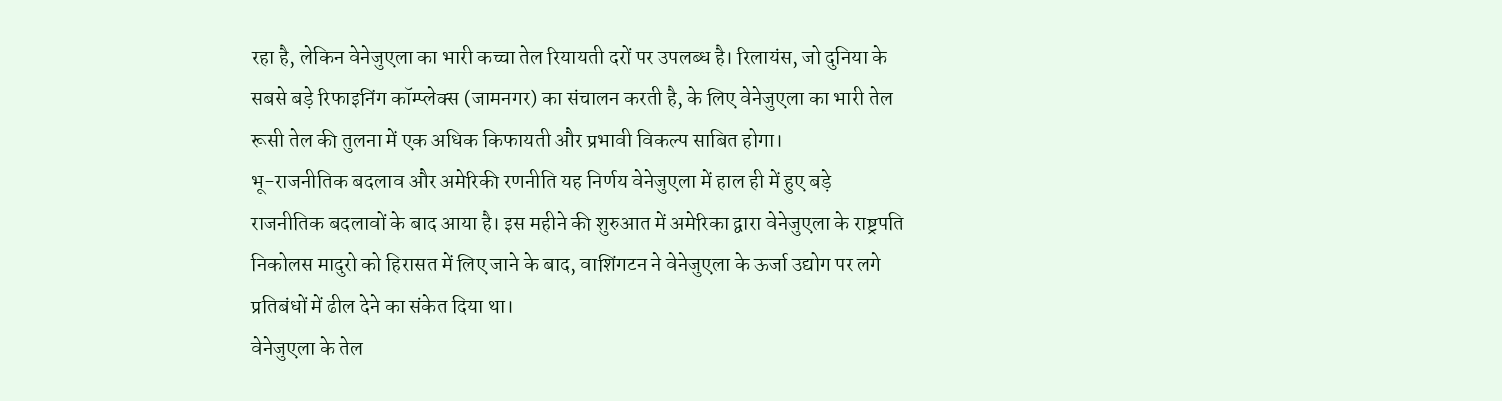रहा है, लेकिन वेनेजुएला का भारी कच्चा तेल रियायती दरों पर उपलब्ध है। रिलायंस, जो दुनिया के सबसे बड़े रिफाइनिंग कॉम्प्लेक्स (जामनगर) का संचालन करती है, के लिए वेनेजुएला का भारी तेल रूसी तेल की तुलना में एक अधिक किफायती और प्रभावी विकल्प साबित होगा।
भू-राजनीतिक बदलाव और अमेरिकी रणनीति यह निर्णय वेनेजुएला में हाल ही में हुए बड़े राजनीतिक बदलावों के बाद आया है। इस महीने की शुरुआत में अमेरिका द्वारा वेनेजुएला के राष्ट्रपति निकोलस मादुरो को हिरासत में लिए जाने के बाद, वाशिंगटन ने वेनेजुएला के ऊर्जा उद्योग पर लगे प्रतिबंधों में ढील देने का संकेत दिया था।
वेनेजुएला के तेल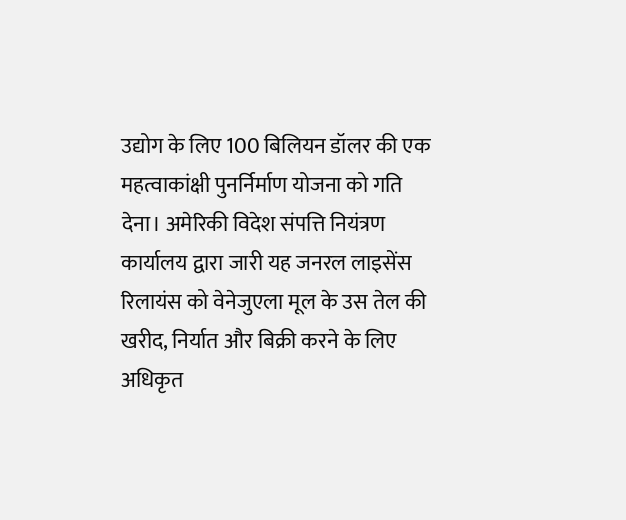उद्योग के लिए 100 बिलियन डॉलर की एक महत्वाकांक्षी पुनर्निर्माण योजना को गति देना। अमेरिकी विदेश संपत्ति नियंत्रण कार्यालय द्वारा जारी यह जनरल लाइसेंस रिलायंस को वेनेजुएला मूल के उस तेल की खरीद, निर्यात और बिक्री करने के लिए अधिकृत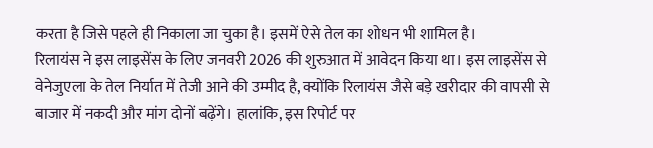करता है जिसे पहले ही निकाला जा चुका है। इसमें ऐसे तेल का शोधन भी शामिल है।
रिलायंस ने इस लाइसेंस के लिए जनवरी 2026 की शुरुआत में आवेदन किया था। इस लाइसेंस से वेनेजुएला के तेल निर्यात में तेजी आने की उम्मीद है, क्योंकि रिलायंस जैसे बड़े खरीदार की वापसी से बाजार में नकदी और मांग दोनों बढ़ेंगे। हालांकि, इस रिपोर्ट पर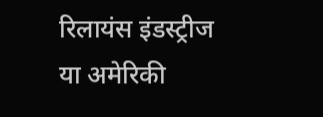रिलायंस इंडस्ट्रीज या अमेरिकी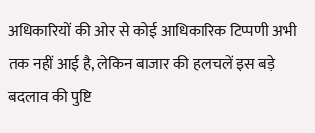अधिकारियों की ओर से कोई आधिकारिक टिप्पणी अभी तक नहीं आई है, लेकिन बाजार की हलचलें इस बड़े बदलाव की पुष्टि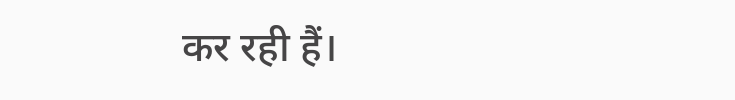कर रही हैं।